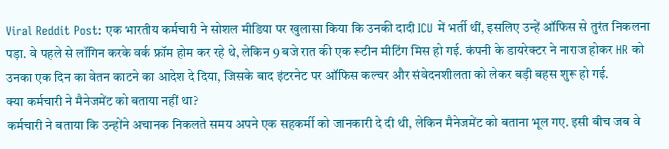Viral Reddit Post: एक भारतीय कर्मचारी ने सोशल मीडिया पर खुलासा किया कि उनकी दादी ICU में भर्ती थीं, इसलिए उन्हें ऑफिस से तुरंत निकलना पड़ा. वे पहले से लॉगिन करके वर्क फ्रॉम होम कर रहे थे, लेकिन 9 बजे रात की एक रूटीन मीटिंग मिस हो गई. कंपनी के डायरेक्टर ने नाराज होकर HR को उनका एक दिन का वेतन काटने का आदेश दे दिया, जिसके बाद इंटरनेट पर ऑफिस कल्चर और संवेदनशीलता को लेकर बड़ी बहस शुरू हो गई.
क्या कर्मचारी ने मैनेजमेंट को बताया नहीं था?
कर्मचारी ने बताया कि उन्होंने अचानक निकलते समय अपने एक सहकर्मी को जानकारी दे दी थी, लेकिन मैनेजमेंट को बताना भूल गए. इसी बीच जब वे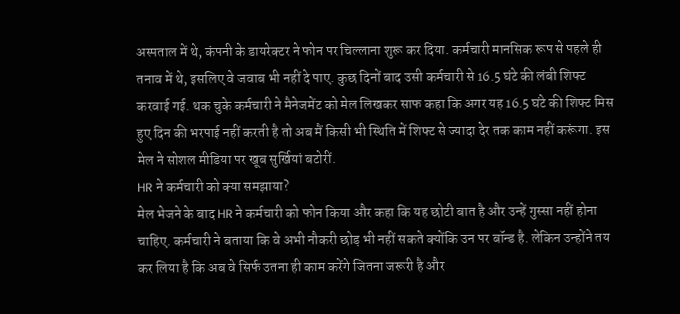अस्पताल में थे, कंपनी के डायरेक्टर ने फोन पर चिल्लाना शुरू कर दिया. कर्मचारी मानसिक रूप से पहले ही तनाव में थे, इसलिए वे जवाब भी नहीं दे पाए. कुछ दिनों बाद उसी कर्मचारी से 16.5 घंटे की लंबी शिफ्ट करवाई गई. थक चुके कर्मचारी ने मैनेजमेंट को मेल लिखकर साफ कहा कि अगर यह 16.5 घंटे की शिफ्ट मिस हुए दिन की भरपाई नहीं करती है तो अब मैं किसी भी स्थिति में शिफ्ट से ज्यादा देर तक काम नहीं करूंगा. इस मेल ने सोशल मीडिया पर खूब सुर्खियां बटोरीं.
HR ने कर्मचारी को क्या समझाया?
मेल भेजने के बाद HR ने कर्मचारी को फोन किया और कहा कि यह छोटी बात है और उन्हें गुस्सा नहीं होना चाहिए. कर्मचारी ने बताया कि वे अभी नौकरी छोड़ भी नहीं सकते क्योंकि उन पर बॉन्ड है. लेकिन उन्होंने तय कर लिया है कि अब वे सिर्फ उतना ही काम करेंगे जितना जरूरी है और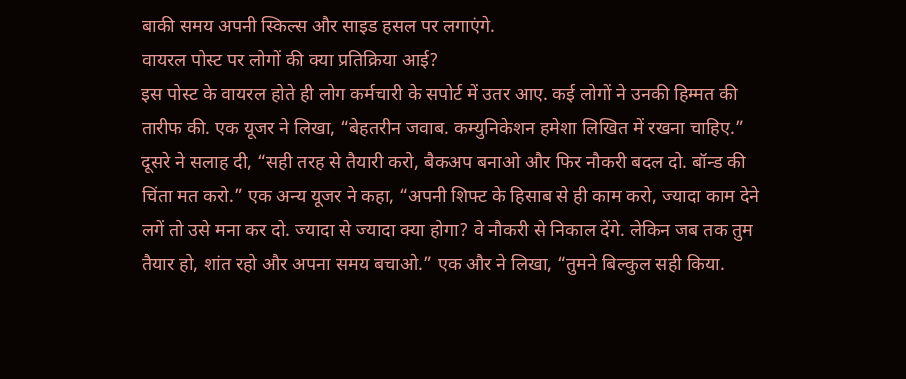बाकी समय अपनी स्किल्स और साइड हसल पर लगाएंगे.
वायरल पोस्ट पर लोगों की क्या प्रतिक्रिया आई?
इस पोस्ट के वायरल होते ही लोग कर्मचारी के सपोर्ट में उतर आए. कई लोगों ने उनकी हिम्मत की तारीफ की. एक यूजर ने लिखा, “बेहतरीन जवाब. कम्युनिकेशन हमेशा लिखित में रखना चाहिए.” दूसरे ने सलाह दी, “सही तरह से तैयारी करो, बैकअप बनाओ और फिर नौकरी बदल दो. बॉन्ड की चिंता मत करो.” एक अन्य यूजर ने कहा, “अपनी शिफ्ट के हिसाब से ही काम करो, ज्यादा काम देने लगें तो उसे मना कर दो. ज्यादा से ज्यादा क्या होगा? वे नौकरी से निकाल देंगे. लेकिन जब तक तुम तैयार हो, शांत रहो और अपना समय बचाओ.” एक और ने लिखा, “तुमने बिल्कुल सही किया.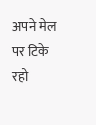अपने मेल पर टिके रहो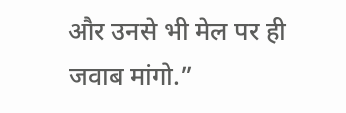और उनसे भी मेल पर ही जवाब मांगो.”